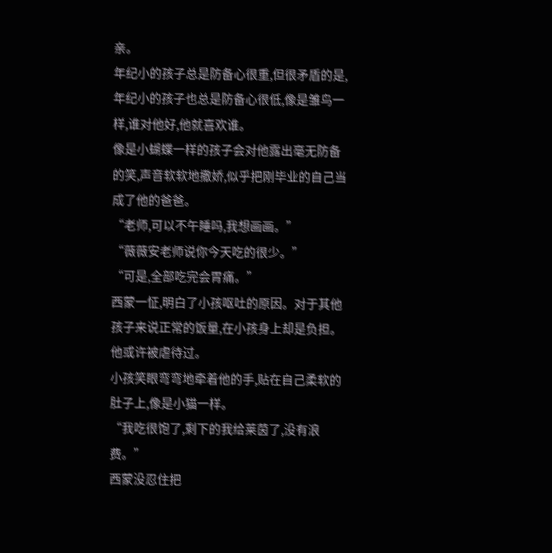亲。
年纪小的孩子总是防备心很重,但很矛盾的是,年纪小的孩子也总是防备心很低,像是雏鸟一样,谁对他好,他就喜欢谁。
像是小蝴蝶一样的孩子会对他露出毫无防备的笑,声音软软地撒娇,似乎把刚毕业的自己当成了他的爸爸。
“老师,可以不午睡吗,我想画画。”
“薇薇安老师说你今天吃的很少。”
“可是,全部吃完会胃痛。”
西蒙一怔,明白了小孩呕吐的原因。对于其他孩子来说正常的饭量,在小孩身上却是负担。
他或许被虐待过。
小孩笑眼弯弯地牵着他的手,贴在自己柔软的肚子上,像是小猫一样。
“我吃很饱了,剩下的我给莱茵了,没有浪费。”
西蒙没忍住把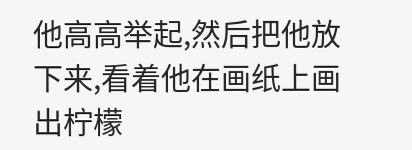他高高举起,然后把他放下来,看着他在画纸上画出柠檬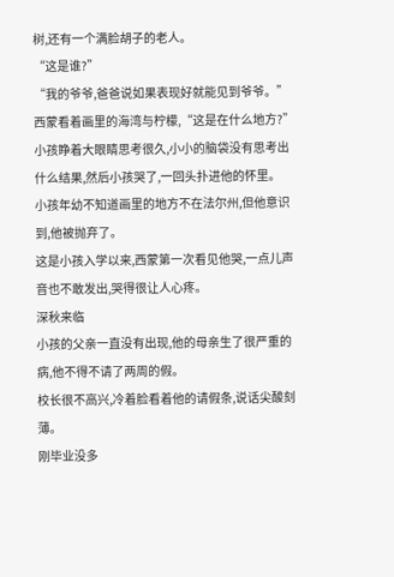树,还有一个满脸胡子的老人。
“这是谁?”
“我的爷爷,爸爸说如果表现好就能见到爷爷。”
西蒙看着画里的海湾与柠檬,“这是在什么地方?”
小孩睁着大眼睛思考很久,小小的脑袋没有思考出什么结果,然后小孩哭了,一回头扑进他的怀里。
小孩年幼不知道画里的地方不在法尔州,但他意识到,他被抛弃了。
这是小孩入学以来,西蒙第一次看见他哭,一点儿声音也不敢发出,哭得很让人心疼。
深秋来临
小孩的父亲一直没有出现,他的母亲生了很严重的病,他不得不请了两周的假。
校长很不高兴,冷着脸看着他的请假条,说话尖酸刻薄。
刚毕业没多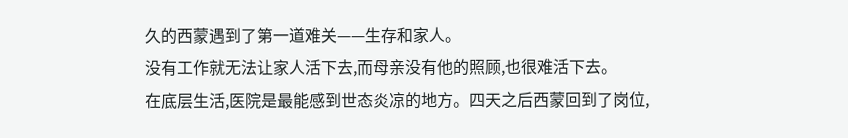久的西蒙遇到了第一道难关——生存和家人。
没有工作就无法让家人活下去,而母亲没有他的照顾,也很难活下去。
在底层生活,医院是最能感到世态炎凉的地方。四天之后西蒙回到了岗位,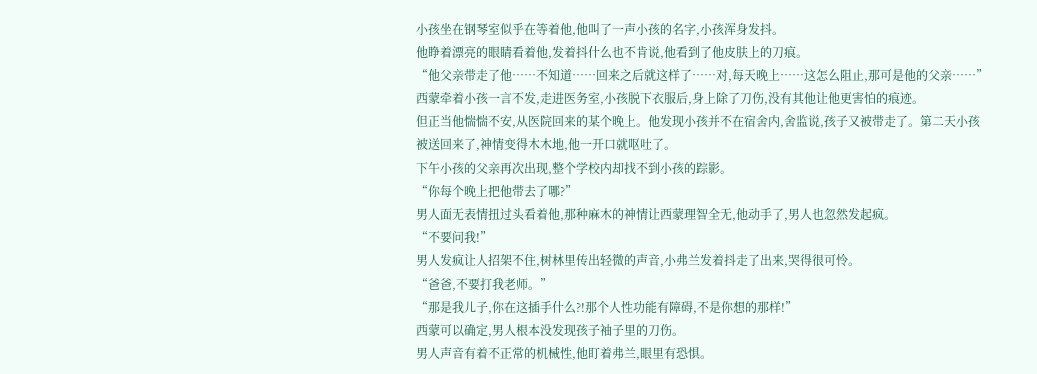小孩坐在钢琴室似乎在等着他,他叫了一声小孩的名字,小孩浑身发抖。
他睁着漂亮的眼睛看着他,发着抖什么也不肯说,他看到了他皮肤上的刀痕。
“他父亲带走了他……不知道……回来之后就这样了……对,每天晚上……这怎么阻止,那可是他的父亲……”
西蒙牵着小孩一言不发,走进医务室,小孩脱下衣服后,身上除了刀伤,没有其他让他更害怕的痕迹。
但正当他惴惴不安,从医院回来的某个晚上。他发现小孩并不在宿舍内,舍监说,孩子又被带走了。第二天小孩被送回来了,神情变得木木地,他一开口就呕吐了。
下午小孩的父亲再次出现,整个学校内却找不到小孩的踪影。
“你每个晚上把他带去了哪?”
男人面无表情扭过头看着他,那种麻木的神情让西蒙理智全无,他动手了,男人也忽然发起疯。
“不要问我!”
男人发疯让人招架不住,树林里传出轻微的声音,小弗兰发着抖走了出来,哭得很可怜。
“爸爸,不要打我老师。”
“那是我儿子,你在这插手什么?!那个人性功能有障碍,不是你想的那样!”
西蒙可以确定,男人根本没发现孩子袖子里的刀伤。
男人声音有着不正常的机械性,他盯着弗兰,眼里有恐惧。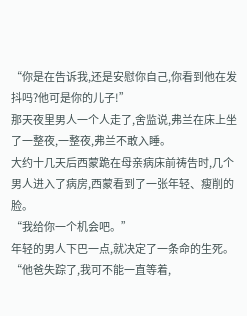“你是在告诉我,还是安慰你自己,你看到他在发抖吗?他可是你的儿子!”
那天夜里男人一个人走了,舍监说,弗兰在床上坐了一整夜,一整夜,弗兰不敢入睡。
大约十几天后西蒙跪在母亲病床前祷告时,几个男人进入了病房,西蒙看到了一张年轻、瘦削的脸。
“我给你一个机会吧。”
年轻的男人下巴一点,就决定了一条命的生死。
“他爸失踪了,我可不能一直等着,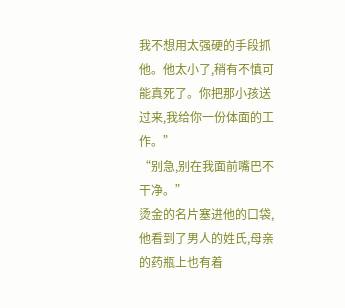我不想用太强硬的手段抓他。他太小了,稍有不慎可能真死了。你把那小孩送过来,我给你一份体面的工作。”
“别急,别在我面前嘴巴不干净。”
烫金的名片塞进他的口袋,他看到了男人的姓氏,母亲的药瓶上也有着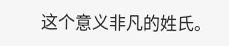这个意义非凡的姓氏。